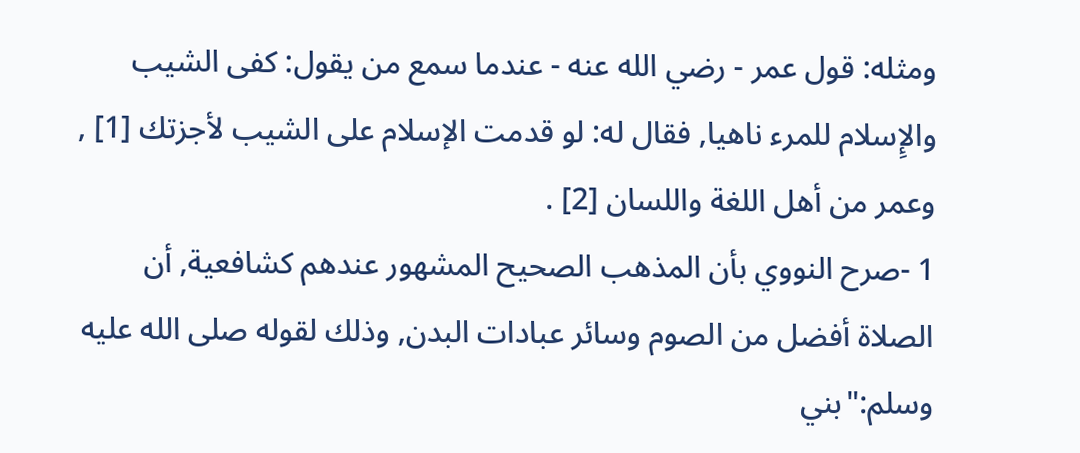ومثله: قول عمر - رضي الله عنه - عندما سمع من يقول: كفى الشيب والإِسلام للمرء ناهيا, فقال له: لو قدمت الإسلام على الشيب لأجزتك [1] , وعمر من أهل اللغة واللسان [2] .
1 -صرح النووي بأن المذهب الصحيح المشهور عندهم كشافعية, أن الصلاة أفضل من الصوم وسائر عبادات البدن, وذلك لقوله صلى الله عليه وسلم:"بني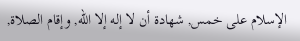الإسلام على خمس, شهادة أن لا إله إلا الله, وإقام الصلاة,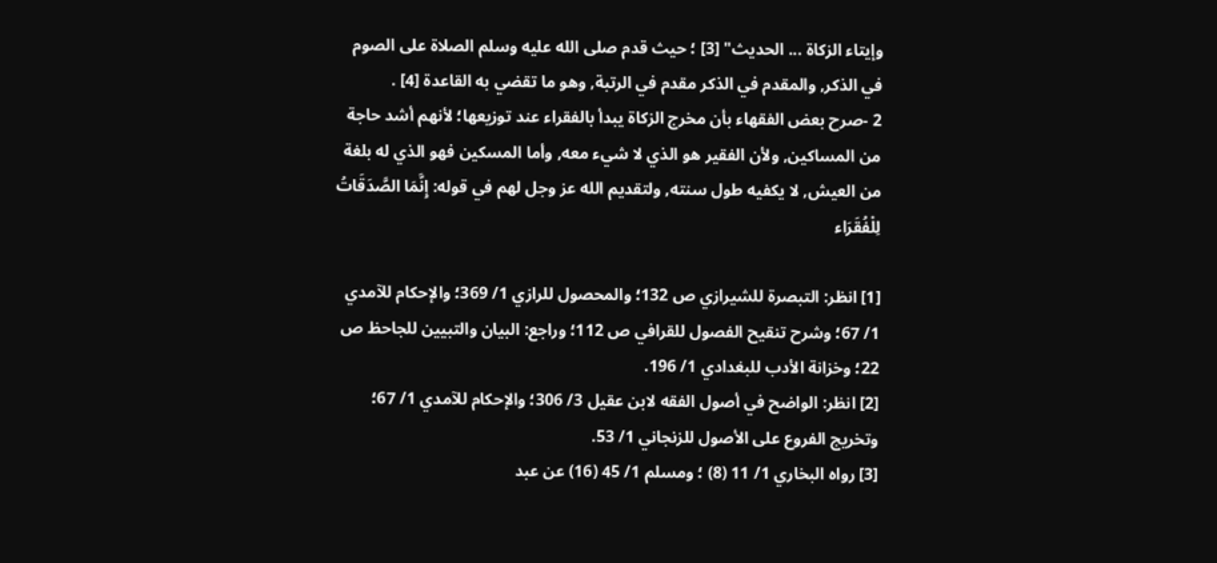وإيتاء الزكاة ... الحديث" [3] ؛ حيث قدم صلى الله عليه وسلم الصلاة على الصوم في الذكر, والمقدم في الذكر مقدم في الرتبة, وهو ما تقضي به القاعدة [4] .
2 -صرح بعض الفقهاء بأن مخرج الزكاة يبدأ بالفقراء عند توزيعها؛ لأنهم أشد حاجة من المساكين, ولأن الفقير هو الذي لا شيء معه, وأما المسكين فهو الذي له بلغة من العيش, لا يكفيه طول سنته, ولتقديم الله عز وجل لهم في قوله: إِنَّمَا الصَّدَقَاتُ لِلْفُقَرَاء

[1] انظر: التبصرة للشيرازي ص 132؛ والمحصول للرازي 1/ 369؛ والإحكام للآمدي 1/ 67؛ وشرح تنقيح الفصول للقرافي ص 112؛ وراجع: البيان والتبيين للجاحظ ص 22؛ وخزانة الأدب للبغدادي 1/ 196.
[2] انظر: الواضح في أصول الفقه لابن عقيل 3/ 306؛ والإحكام للآمدي 1/ 67؛ وتخريج الفروع على الأصول للزنجاني 1/ 53.
[3] رواه البخاري 1/ 11 (8) ؛ ومسلم 1/ 45 (16) عن عبد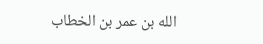الله بن عمر بن الخطاب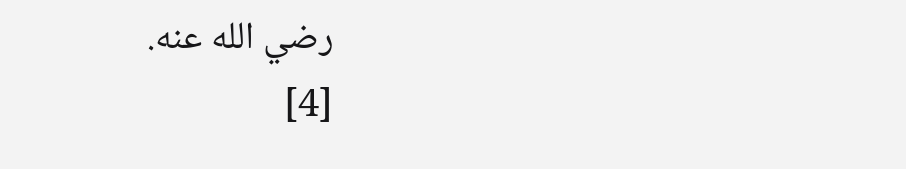رضي الله عنه.
[4]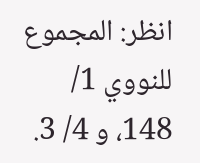انظر: المجموع للنووي 1/ 148، و 4/ 3.